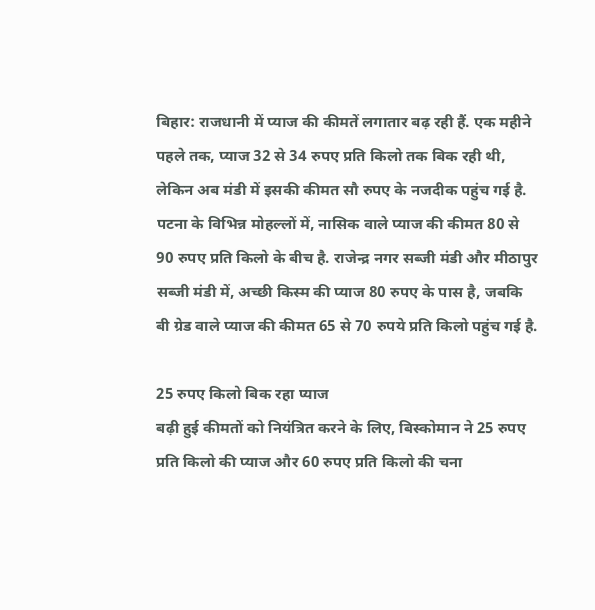बिहार: राजधानी में प्याज की कीमतें लगातार बढ़ रही हैं. एक महीने पहले तक, प्याज 32 से 34 रुपए प्रति किलो तक बिक रही थी, लेकिन अब मंडी में इसकी कीमत सौ रुपए के नजदीक पहुंच गई है. पटना के विभिन्न मोहल्लों में, नासिक वाले प्याज की कीमत 80 से 90 रुपए प्रति किलो के बीच है. राजेन्द्र नगर सब्जी मंडी और मीठापुर सब्जी मंडी में, अच्छी किस्म की प्याज 80 रुपए के पास है, जबकि बी ग्रेड वाले प्याज की कीमत 65 से 70 रुपये प्रति किलो पहुंच गई है.

25 रुपए किलो बिक रहा प्याज
बढ़ी हुई कीमतों को नियंत्रित करने के लिए, बिस्कोमान ने 25 रुपए प्रति किलो की प्याज और 60 रुपए प्रति किलो की चना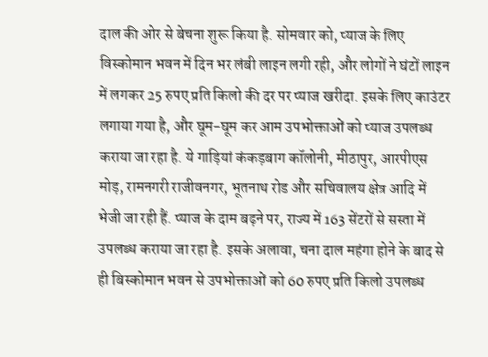दाल की ओर से बेचना शुरू किया है. सोमवार को, प्याज के लिए विस्कोमान भवन में दिन भर लंबी लाइन लगी रही, और लोगों ने घंटों लाइन में लगकर 25 रुपए प्रति किलो की दर पर प्याज खरीदा. इसके लिए काउंटर लगाया गया है, और घूम-घूम कर आम उपभोक्ताओं को प्याज उपलब्ध कराया जा रहा है. ये गाड़ियां कंकड़बाग कॉलोनी, मीठापुर, आरपीएस मोड़, रामनगरी राजीवनगर, भूतनाथ रोड और सचिवालय क्षेत्र आदि में भेजी जा रही हैं. प्याज के दाम बढ़ने पर, राज्य में 163 सेंटरों से सस्ता में उपलब्ध कराया जा रहा है. इसके अलावा, चना दाल महंगा होने के बाद से ही बिस्कोमान भवन से उपभोक्ताओं को 60 रुपए प्रति किलो उपलब्ध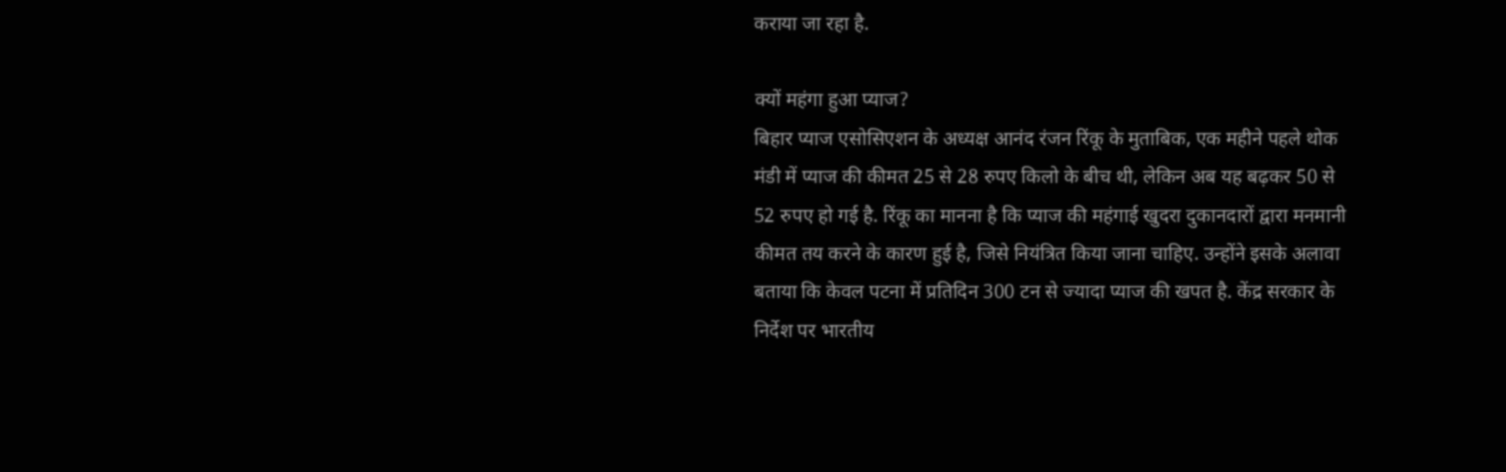कराया जा रहा है.

क्यों महंगा हुआ प्याज?
बिहार प्याज एसोसिएशन के अध्यक्ष आनंद रंजन रिंकू के मुताबिक, एक महीने पहले थोक मंडी में प्याज की कीमत 25 से 28 रुपए किलो के बीच थी, लेकिन अब यह बढ़कर 50 से 52 रुपए हो गई है. रिंकू का मानना है कि प्याज की महंगाई खुदरा दुकानदारों द्वारा मनमानी कीमत तय करने के कारण हुई है, जिसे नियंत्रित किया जाना चाहिए. उन्होंने इसके अलावा बताया कि केवल पटना में प्रतिदिन 300 टन से ज्यादा प्याज की खपत है. केंद्र सरकार के निर्देश पर भारतीय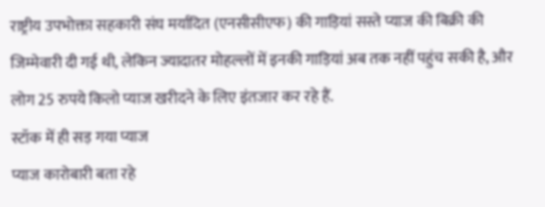राष्ट्रीय उपभोक्ता सहकारी संघ मर्यादित (एनसीसीएफ) की गाड़ियां सस्ते प्याज की बिक्री की जिम्मेवारी दी गई थी, लेकिन ज्यादातर मोहल्लों में इनकी गाड़ियां अब तक नहीं पहुंच सकी है, और लोग 25 रुपये किलो प्याज खरीदने के लिए इंतजार कर रहे हैं.
स्टॉक में ही सड़ गया प्याज
प्याज कारोबारी बता रहे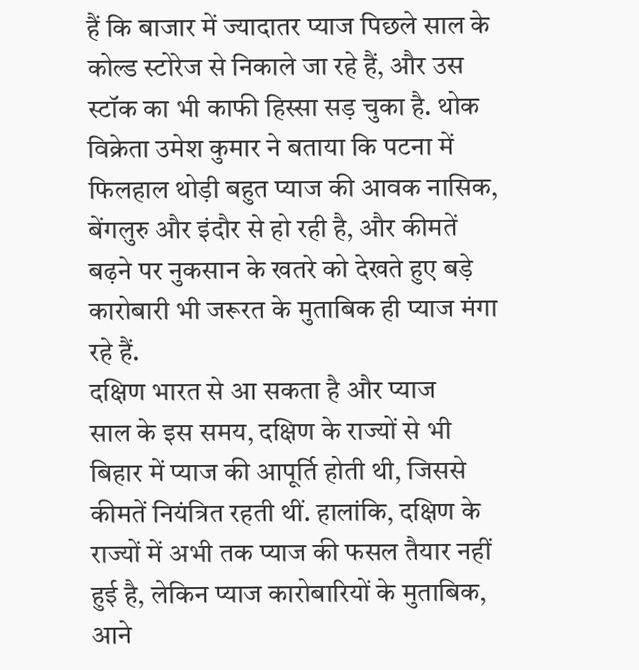हैं कि बाजार में ज्यादातर प्याज पिछले साल के कोल्ड स्टोरेज से निकाले जा रहे हैं, और उस स्टॉक का भी काफी हिस्सा सड़ चुका है. थोक विक्रेता उमेश कुमार ने बताया कि पटना में फिलहाल थोड़ी बहुत प्याज की आवक नासिक, बेंगलुरु और इंदौर से हो रही है, और कीमतें बढ़ने पर नुकसान के खतरे को देखते हुए बड़े कारोबारी भी जरूरत के मुताबिक ही प्याज मंगा रहे हैं.
दक्षिण भारत से आ सकता है और प्याज
साल के इस समय, दक्षिण के राज्यों से भी बिहार में प्याज की आपूर्ति होती थी, जिससे कीमतें नियंत्रित रहती थीं. हालांकि, दक्षिण के राज्यों में अभी तक प्याज की फसल तैयार नहीं हुई है, लेकिन प्याज कारोबारियों के मुताबिक, आने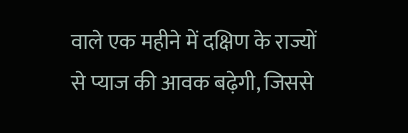वाले एक महीने में दक्षिण के राज्यों से प्याज की आवक बढ़ेगी, जिससे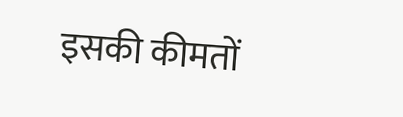इसकी कीमतों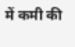में कमी की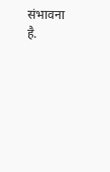संभावना है.